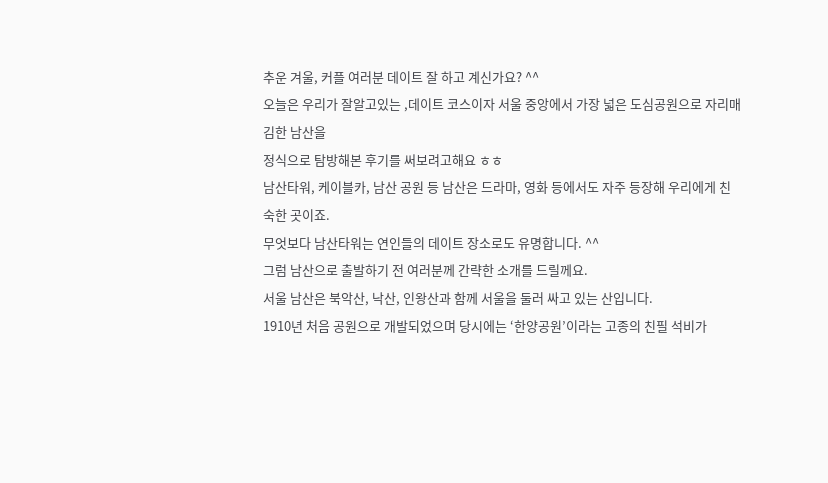추운 겨울, 커플 여러분 데이트 잘 하고 계신가요? ^^
오늘은 우리가 잘알고있는 ,데이트 코스이자 서울 중앙에서 가장 넓은 도심공원으로 자리매김한 남산을
정식으로 탐방해본 후기를 써보려고해요 ㅎㅎ
남산타워, 케이블카, 남산 공원 등 남산은 드라마, 영화 등에서도 자주 등장해 우리에게 친숙한 곳이죠.
무엇보다 남산타워는 연인들의 데이트 장소로도 유명합니다. ^^
그럼 남산으로 출발하기 전 여러분께 간략한 소개를 드릴께요.
서울 남산은 북악산, 낙산, 인왕산과 함께 서울을 둘러 싸고 있는 산입니다.
1910년 처음 공원으로 개발되었으며 당시에는 ‘한양공원’이라는 고종의 친필 석비가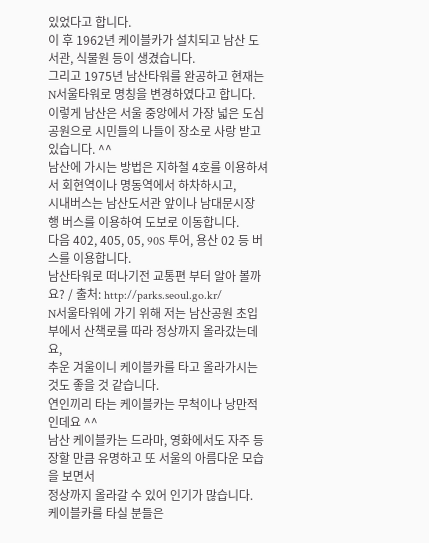있었다고 합니다.
이 후 1962년 케이블카가 설치되고 남산 도서관, 식물원 등이 생겼습니다.
그리고 1975년 남산타워를 완공하고 현재는 N서울타워로 명칭을 변경하였다고 합니다.
이렇게 남산은 서울 중앙에서 가장 넓은 도심공원으로 시민들의 나들이 장소로 사랑 받고 있습니다. ^^
남산에 가시는 방법은 지하철 4호를 이용하셔서 회현역이나 명동역에서 하차하시고,
시내버스는 남산도서관 앞이나 남대문시장 행 버스를 이용하여 도보로 이동합니다.
다음 402, 405, 05, 90S 투어, 용산 02 등 버스를 이용합니다.
남산타워로 떠나기전 교통편 부터 알아 볼까요? / 출처: http://parks.seoul.go.kr/
N서울타워에 가기 위해 저는 남산공원 초입부에서 산책로를 따라 정상까지 올라갔는데요,
추운 겨울이니 케이블카를 타고 올라가시는 것도 좋을 것 같습니다.
연인끼리 타는 케이블카는 무척이나 낭만적인데요 ^^
남산 케이블카는 드라마, 영화에서도 자주 등장할 만큼 유명하고 또 서울의 아름다운 모습을 보면서
정상까지 올라갈 수 있어 인기가 많습니다.
케이블카를 타실 분들은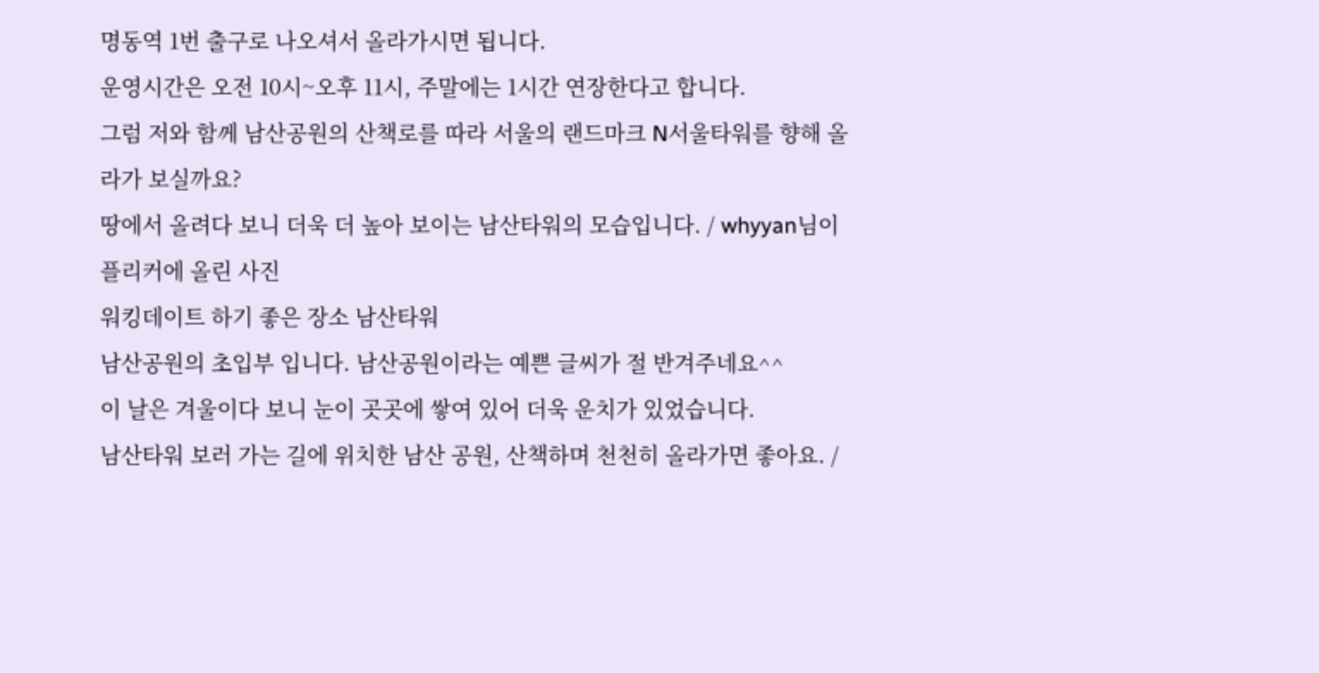명동역 1번 출구로 나오셔서 올라가시면 됩니다.
운영시간은 오전 10시~오후 11시, 주말에는 1시간 연장한다고 합니다.
그럼 저와 함께 남산공원의 산책로를 따라 서울의 랜드마크 N서울타워를 향해 올라가 보실까요?
땅에서 올려다 보니 더욱 더 높아 보이는 남산타워의 모습입니다. / whyyan님이 플리커에 올린 사진
워킹데이트 하기 좋은 장소 남산타워
남산공원의 초입부 입니다. 남산공원이라는 예쁜 글씨가 절 반겨주네요^^
이 날은 겨울이다 보니 눈이 곳곳에 쌓여 있어 더욱 운치가 있었습니다.
남산타워 보러 가는 길에 위치한 남산 공원, 산책하며 천천히 올라가면 좋아요. /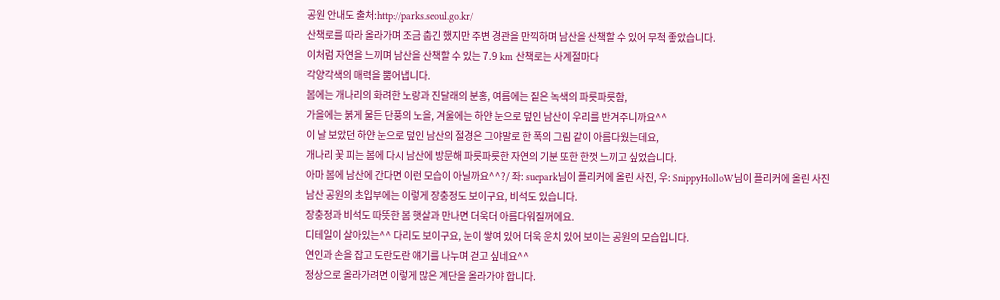공원 안내도 출처:http://parks.seoul.go.kr/
산책로를 따라 올라가며 조금 춥긴 했지만 주변 경관을 만끽하며 남산을 산책할 수 있어 무척 좋았습니다.
이처럼 자연을 느끼며 남산을 산책할 수 있는 7.9 km 산책로는 사계절마다
각양각색의 매력을 뿜어냅니다.
봄에는 개나리의 화려한 노랑과 진달래의 분홍, 여름에는 짙은 녹색의 파릇파릇함,
가을에는 붉게 물든 단풍의 노을, 겨울에는 하얀 눈으로 덮인 남산이 우리를 반겨주니까요^^
이 날 보았던 하얀 눈으로 덮인 남산의 절경은 그야말로 한 폭의 그림 같이 아름다웠는데요,
개나리 꽃 피는 봄에 다시 남산에 방문해 파릇파릇한 자연의 기분 또한 한껏 느끼고 싶었습니다.
아마 봄에 남산에 간다면 이런 모습이 아닐까요^^?/ 좌: suepark님이 플리커에 올린 사진, 우: SnippyHolloW님이 플리커에 올린 사진
남산 공원의 초입부에는 이렇게 장충정도 보이구요, 비석도 있습니다.
장충정과 비석도 따뜻한 봄 햇살과 만나면 더욱더 아름다워질꺼에요.
디테일이 살아있는^^ 다리도 보이구요, 눈이 쌓여 있어 더욱 운치 있어 보이는 공원의 모습입니다.
연인과 손을 잡고 도란도란 얘기를 나누며 걷고 싶네요^^
정상으로 올라가려면 이렇게 많은 계단을 올라가야 합니다.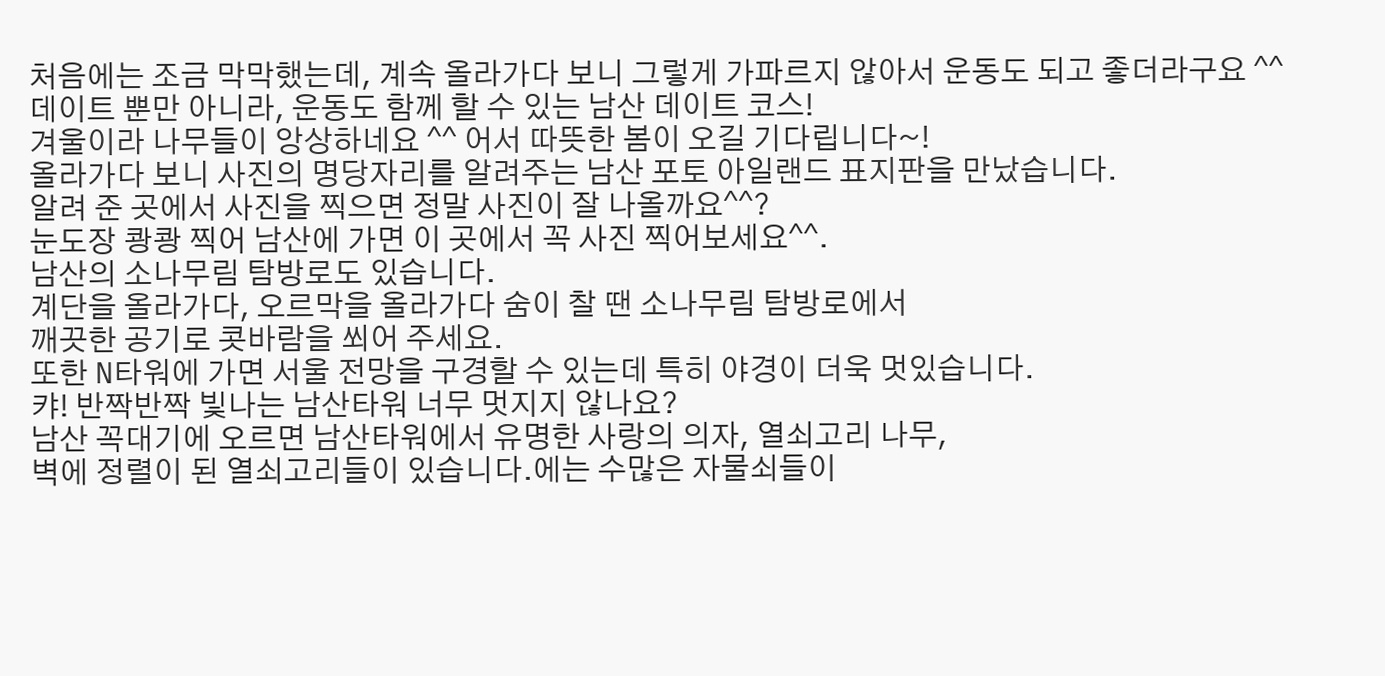처음에는 조금 막막했는데, 계속 올라가다 보니 그렇게 가파르지 않아서 운동도 되고 좋더라구요 ^^
데이트 뿐만 아니라, 운동도 함께 할 수 있는 남산 데이트 코스!
겨울이라 나무들이 앙상하네요 ^^ 어서 따뜻한 봄이 오길 기다립니다~!
올라가다 보니 사진의 명당자리를 알려주는 남산 포토 아일랜드 표지판을 만났습니다.
알려 준 곳에서 사진을 찍으면 정말 사진이 잘 나올까요^^?
눈도장 쾅쾅 찍어 남산에 가면 이 곳에서 꼭 사진 찍어보세요^^.
남산의 소나무림 탐방로도 있습니다.
계단을 올라가다, 오르막을 올라가다 숨이 찰 땐 소나무림 탐방로에서
깨끗한 공기로 콧바람을 쐬어 주세요.
또한 N타워에 가면 서울 전망을 구경할 수 있는데 특히 야경이 더욱 멋있습니다.
캬! 반짝반짝 빛나는 남산타워 너무 멋지지 않나요?
남산 꼭대기에 오르면 남산타워에서 유명한 사랑의 의자, 열쇠고리 나무,
벽에 정렬이 된 열쇠고리들이 있습니다.에는 수많은 자물쇠들이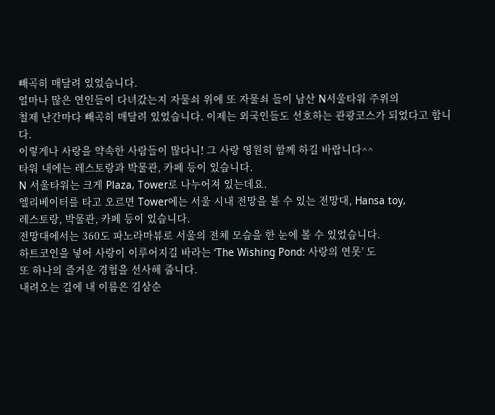빼곡히 매달려 있었습니다.
얼마나 많은 연인들이 다녀갔는지 자물쇠 위에 또 자물쇠 들이 남산 N서울타워 주위의
철제 난간마다 빼곡히 매달려 있었습니다. 이제는 외국인들도 선호하는 관광코스가 되었다고 합니다.
이렇게나 사랑을 약속한 사람들이 많다니! 그 사랑 영원히 함께 하길 바랍니다^^
타워 내에는 레스토랑과 박물관, 카페 등이 있습니다.
N 서울타워는 크게 Plaza, Tower로 나누어져 있는데요.
엘리베이터를 타고 오르면 Tower에는 서울 시내 전망을 볼 수 있는 전망대, Hansa toy,
레스토랑, 박물관, 카페 등이 있습니다.
전망대에서는 360도 파노라마뷰로 서울의 전체 모습을 한 눈에 볼 수 있었습니다.
하트코인을 넣어 사랑이 이루어지길 바라는 ‘The Wishing Pond: 사랑의 연못’ 도
또 하나의 즐거운 경험을 선사해 줍니다.
내려오는 길에 내 이름은 김삼순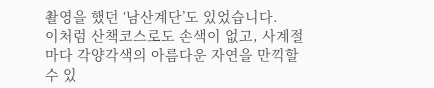촬영을 했던 ‘남산계단’도 있었습니다.
이처럼 산책코스로도 손색이 없고, 사계절마다 각양각색의 아름다운 자연을 만끽할 수 있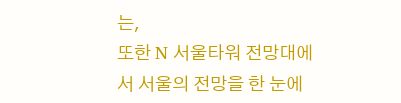는,
또한 N 서울타워 전망대에서 서울의 전망을 한 눈에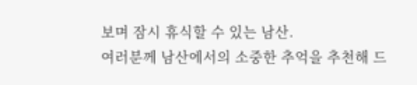보며 잠시 휴식할 수 있는 남산.
여러분께 남산에서의 소중한 추억을 추천해 드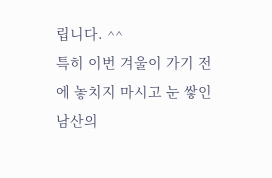립니다. ^^
특히 이번 겨울이 가기 전에 놓치지 마시고 눈 쌓인 남산의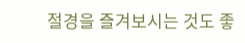절경을 즐겨보시는 것도 좋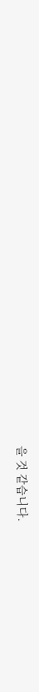을 것 같습니다.